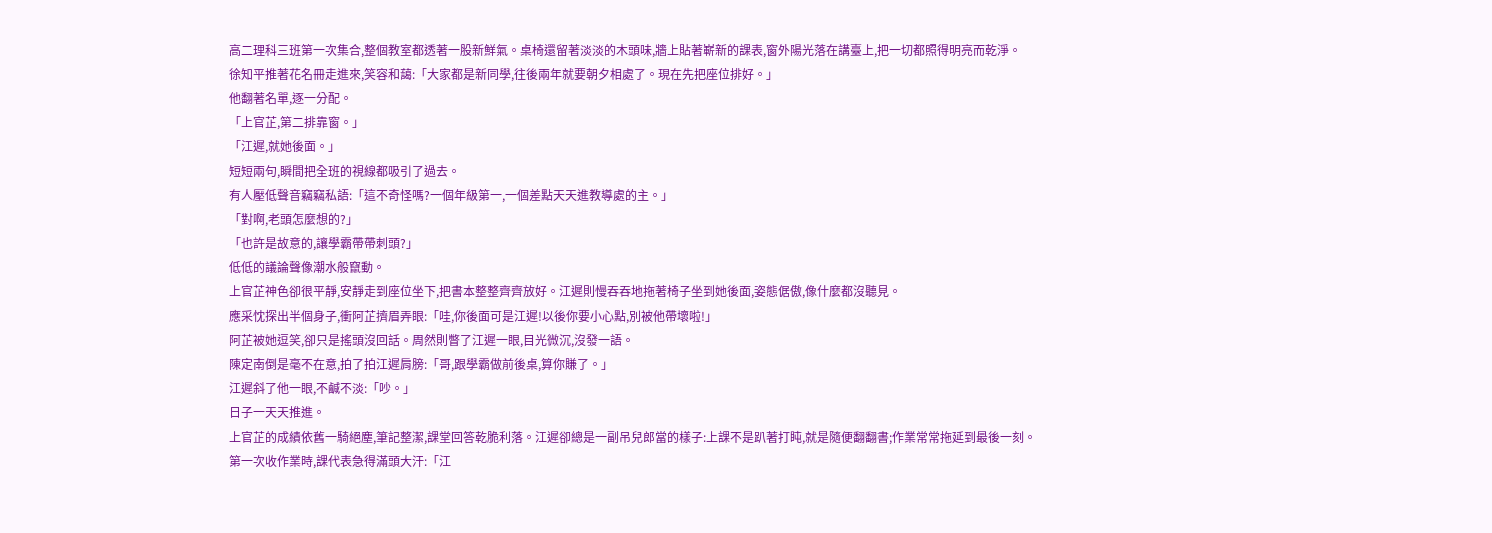高二理科三班第一次集合,整個教室都透著一股新鮮氣。桌椅還留著淡淡的木頭味,牆上貼著嶄新的課表,窗外陽光落在講臺上,把一切都照得明亮而乾淨。
徐知平推著花名冊走進來,笑容和藹:「大家都是新同學,往後兩年就要朝夕相處了。現在先把座位排好。」
他翻著名單,逐一分配。
「上官芷,第二排靠窗。」
「江遲,就她後面。」
短短兩句,瞬間把全班的視線都吸引了過去。
有人壓低聲音竊竊私語:「這不奇怪嗎?一個年級第一,一個差點天天進教導處的主。」
「對啊,老頭怎麼想的?」
「也許是故意的,讓學霸帶帶刺頭?」
低低的議論聲像潮水般竄動。
上官芷神色卻很平靜,安靜走到座位坐下,把書本整整齊齊放好。江遲則慢吞吞地拖著椅子坐到她後面,姿態倨傲,像什麼都沒聽見。
應采忱探出半個身子,衝阿芷擠眉弄眼:「哇,你後面可是江遲!以後你要小心點,別被他帶壞啦!」
阿芷被她逗笑,卻只是搖頭沒回話。周然則瞥了江遲一眼,目光微沉,沒發一語。
陳定南倒是毫不在意,拍了拍江遲肩膀:「哥,跟學霸做前後桌,算你賺了。」
江遲斜了他一眼,不鹹不淡:「吵。」
日子一天天推進。
上官芷的成績依舊一騎絕塵,筆記整潔,課堂回答乾脆利落。江遲卻總是一副吊兒郎當的樣子:上課不是趴著打盹,就是隨便翻翻書;作業常常拖延到最後一刻。
第一次收作業時,課代表急得滿頭大汗:「江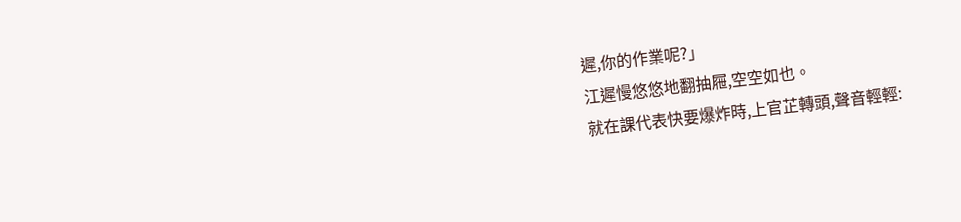遲,你的作業呢?」
江遲慢悠悠地翻抽屜,空空如也。
就在課代表快要爆炸時,上官芷轉頭,聲音輕輕: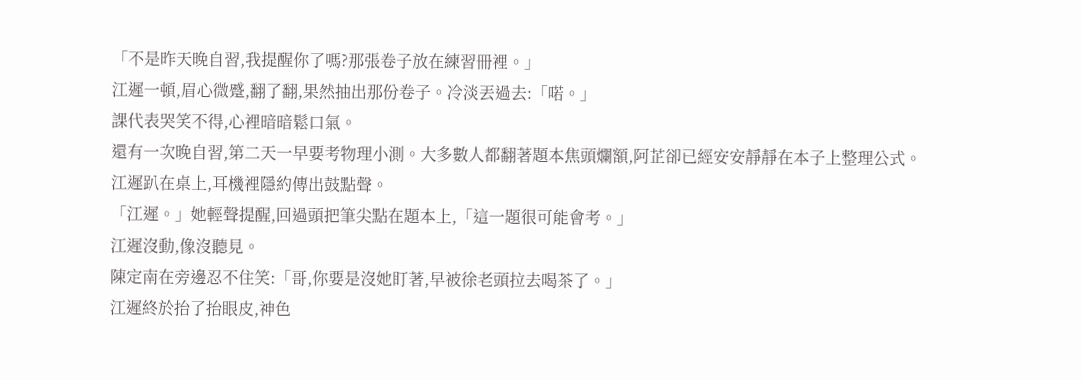「不是昨天晚自習,我提醒你了嗎?那張卷子放在練習冊裡。」
江遲一頓,眉心微蹙,翻了翻,果然抽出那份卷子。冷淡丟過去:「喏。」
課代表哭笑不得,心裡暗暗鬆口氣。
還有一次晚自習,第二天一早要考物理小測。大多數人都翻著題本焦頭爛額,阿芷卻已經安安靜靜在本子上整理公式。
江遲趴在桌上,耳機裡隱約傳出鼓點聲。
「江遲。」她輕聲提醒,回過頭把筆尖點在題本上,「這一題很可能會考。」
江遲沒動,像沒聽見。
陳定南在旁邊忍不住笑:「哥,你要是沒她盯著,早被徐老頭拉去喝茶了。」
江遲終於抬了抬眼皮,神色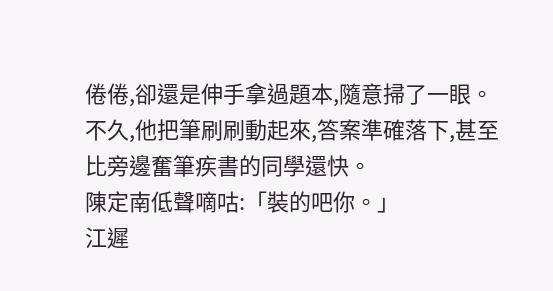倦倦,卻還是伸手拿過題本,隨意掃了一眼。
不久,他把筆刷刷動起來,答案準確落下,甚至比旁邊奮筆疾書的同學還快。
陳定南低聲嘀咕:「裝的吧你。」
江遲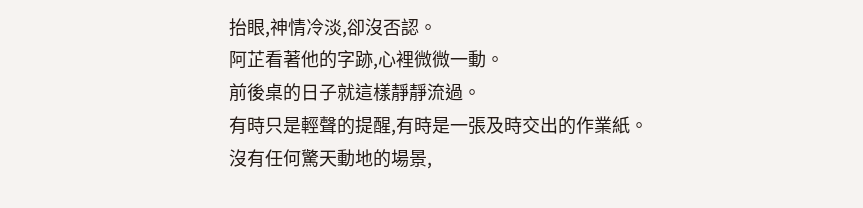抬眼,神情冷淡,卻沒否認。
阿芷看著他的字跡,心裡微微一動。
前後桌的日子就這樣靜靜流過。
有時只是輕聲的提醒,有時是一張及時交出的作業紙。沒有任何驚天動地的場景,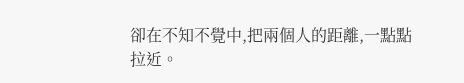卻在不知不覺中,把兩個人的距離,一點點拉近。